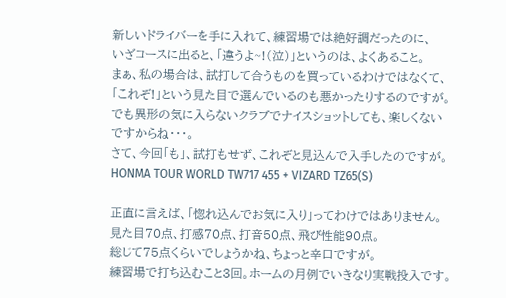新しいドライバーを手に入れて、練習場では絶好調だったのに、
いざコースに出ると、「違うよ~!(泣)」というのは、よくあること。
まぁ、私の場合は、試打して合うものを買っているわけではなくて、
「これぞ!」という見た目で選んでいるのも悪かったりするのですが。
でも異形の気に入らないクラブでナイスショットしても、楽しくない
ですからね・・・。
さて、今回「も」、試打もせず、これぞと見込んで入手したのですが。
HONMA TOUR WORLD TW717 455 + VIZARD TZ65(S)

正直に言えば、「惚れ込んでお気に入り」ってわけではありません。
見た目70点、打感70点、打音50点、飛び性能90点。
総じて75点くらいでしょうかね、ちょっと辛口ですが。
練習場で打ち込むこと3回。ホームの月例でいきなり実戦投入です。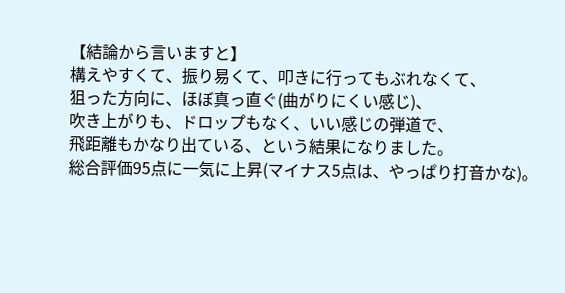【結論から言いますと】
構えやすくて、振り易くて、叩きに行ってもぶれなくて、
狙った方向に、ほぼ真っ直ぐ(曲がりにくい感じ)、
吹き上がりも、ドロップもなく、いい感じの弾道で、
飛距離もかなり出ている、という結果になりました。
総合評価95点に一気に上昇(マイナス5点は、やっぱり打音かな)。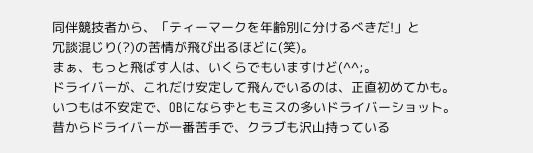同伴競技者から、「ティーマークを年齢別に分けるべきだ!」と
冗談混じり(?)の苦情が飛び出るほどに(笑)。
まぁ、もっと飛ばす人は、いくらでもいますけど(^^;。
ドライバーが、これだけ安定して飛んでいるのは、正直初めてかも。
いつもは不安定で、OBにならずともミスの多いドライバーショット。
昔からドライバーが一番苦手で、クラブも沢山持っている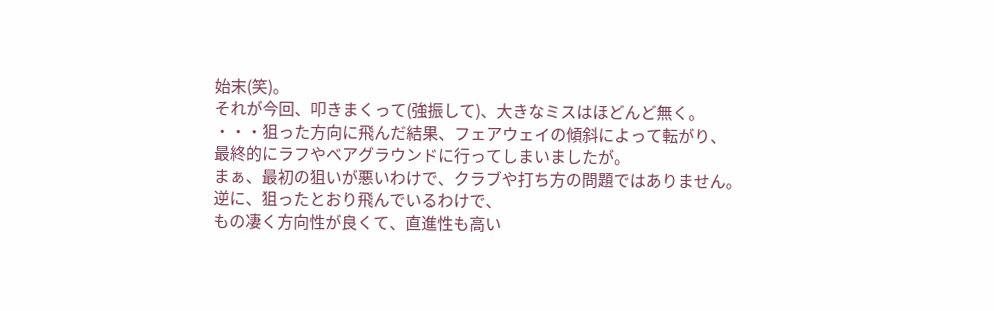始末(笑)。
それが今回、叩きまくって(強振して)、大きなミスはほどんど無く。
・・・狙った方向に飛んだ結果、フェアウェイの傾斜によって転がり、
最終的にラフやベアグラウンドに行ってしまいましたが。
まぁ、最初の狙いが悪いわけで、クラブや打ち方の問題ではありません。
逆に、狙ったとおり飛んでいるわけで、
もの凄く方向性が良くて、直進性も高い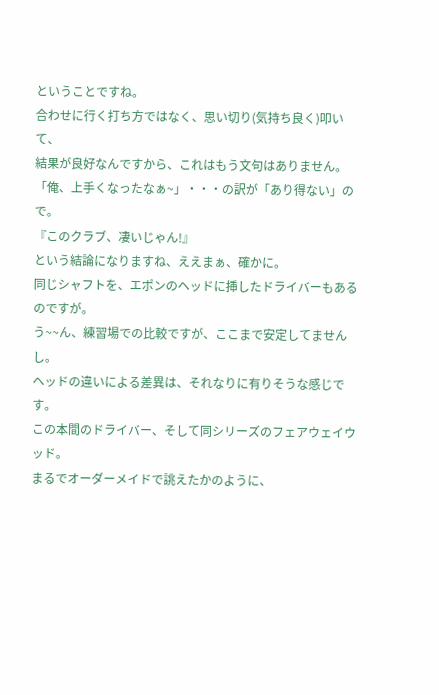ということですね。
合わせに行く打ち方ではなく、思い切り(気持ち良く)叩いて、
結果が良好なんですから、これはもう文句はありません。
「俺、上手くなったなぁ~」・・・の訳が「あり得ない」ので。
『このクラブ、凄いじゃん!』
という結論になりますね、ええまぁ、確かに。
同じシャフトを、エポンのヘッドに挿したドライバーもあるのですが。
う~~ん、練習場での比較ですが、ここまで安定してませんし。
ヘッドの違いによる差異は、それなりに有りそうな感じです。
この本間のドライバー、そして同シリーズのフェアウェイウッド。
まるでオーダーメイドで誂えたかのように、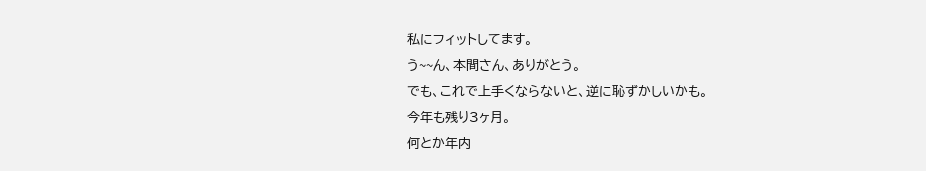私にフィットしてます。
う~~ん、本間さん、ありがとう。
でも、これで上手くならないと、逆に恥ずかしいかも。
今年も残り3ヶ月。
何とか年内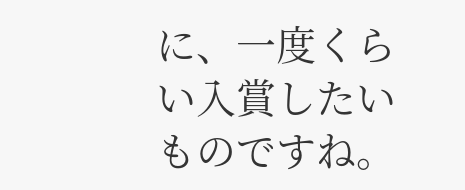に、一度くらい入賞したいものですね。